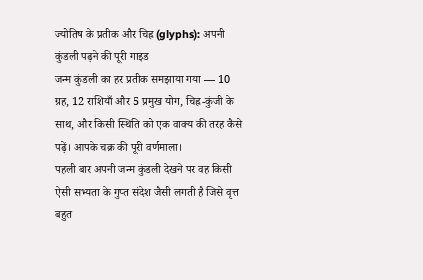ज्योतिष के प्रतीक और चिह्न (glyphs): अपनी कुंडली पढ़ने की पूरी गाइड
जन्म कुंडली का हर प्रतीक समझाया गया — 10 ग्रह, 12 राशियाँ और 5 प्रमुख योग, चिह्न-कुंजी के साथ, और किसी स्थिति को एक वाक्य की तरह कैसे पढ़ें। आपके चक्र की पूरी वर्णमाला।
पहली बार अपनी जन्म कुंडली देखने पर वह किसी ऐसी सभ्यता के गुप्त संदेश जैसी लगती है जिसे वृत्त बहुत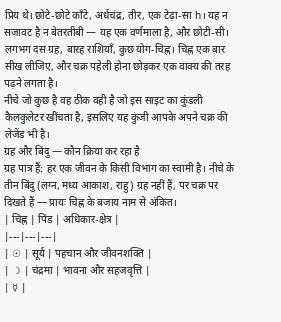प्रिय थे। छोटे-छोटे काँटे, अर्धचंद्र, तीर, एक टेढ़ा-सा h। यह न सजावट है न बेतरतीबी — यह एक वर्णमाला है, और छोटी-सी। लगभग दस ग्रह, बारह राशियाँ, कुछ योग-चिह्न। चिह्न एक बार सीख लीजिए, और चक्र पहेली होना छोड़कर एक वाक्य की तरह पढ़ने लगता है।
नीचे जो कुछ है वह ठीक वही है जो इस साइट का कुंडली कैलकुलेटर खींचता है, इसलिए यह कुंजी आपके अपने चक्र की लेजेंड भी है।
ग्रह और बिंदु — कौन क्रिया कर रहा है
ग्रह पात्र हैं: हर एक जीवन के किसी विभाग का स्वामी है। नीचे के तीन बिंदु (लग्न, मध्य आकाश, राहु) ग्रह नहीं हैं, पर चक्र पर दिखते हैं — प्रायः चिह्न के बजाय नाम से अंकित।
| चिह्न | पिंड | अधिकार-क्षेत्र |
|---|---|---|
| ☉ | सूर्य | पहचान और जीवनशक्ति |
| ☽ | चंद्रमा | भावना और सहजवृत्ति |
| ☿ |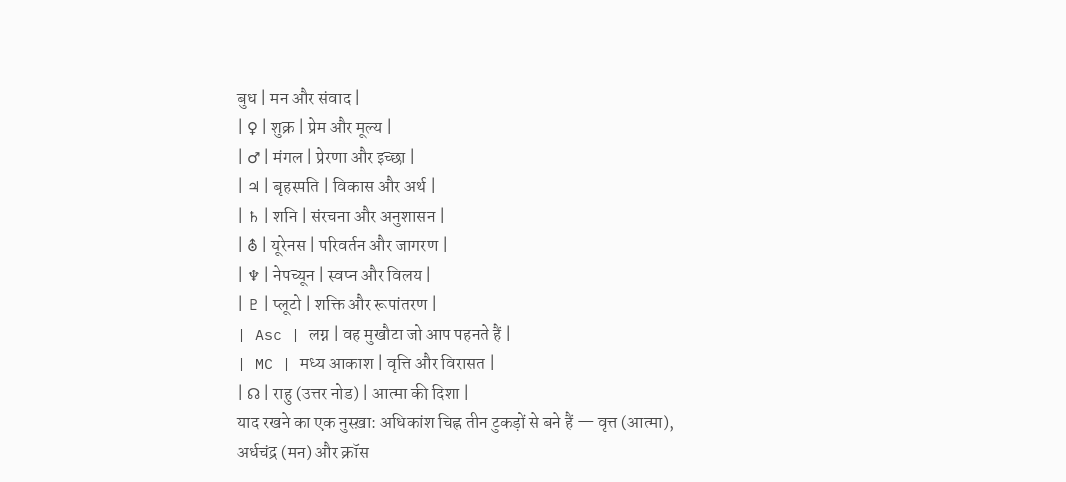बुध | मन और संवाद |
| ♀ | शुक्र | प्रेम और मूल्य |
| ♂ | मंगल | प्रेरणा और इच्छा |
| ♃ | बृहस्पति | विकास और अर्थ |
| ♄ | शनि | संरचना और अनुशासन |
| ⛢ | यूरेनस | परिवर्तन और जागरण |
| ♆ | नेपच्यून | स्वप्न और विलय |
| ♇ | प्लूटो | शक्ति और रूपांतरण |
| Asc | लग्न | वह मुखौटा जो आप पहनते हैं |
| MC | मध्य आकाश | वृत्ति और विरासत |
| ☊ | राहु (उत्तर नोड) | आत्मा की दिशा |
याद रखने का एक नुस्ख़ा: अधिकांश चिह्न तीन टुकड़ों से बने हैं — वृत्त (आत्मा), अर्धचंद्र (मन) और क्रॉस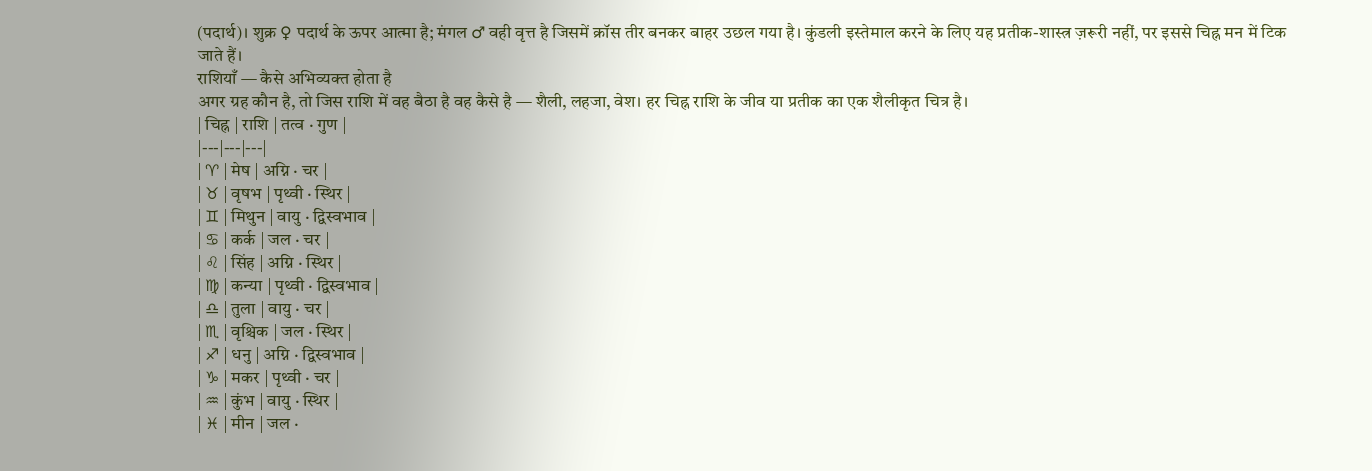(पदार्थ)। शुक्र ♀ पदार्थ के ऊपर आत्मा है; मंगल ♂ वही वृत्त है जिसमें क्रॉस तीर बनकर बाहर उछल गया है। कुंडली इस्तेमाल करने के लिए यह प्रतीक-शास्त्र ज़रूरी नहीं, पर इससे चिह्न मन में टिक जाते हैं।
राशियाँ — कैसे अभिव्यक्त होता है
अगर ग्रह कौन है, तो जिस राशि में वह बैठा है वह कैसे है — शैली, लहजा, वेश। हर चिह्न राशि के जीव या प्रतीक का एक शैलीकृत चित्र है।
| चिह्न | राशि | तत्व · गुण |
|---|---|---|
| ♈ | मेष | अग्नि · चर |
| ♉ | वृषभ | पृथ्वी · स्थिर |
| ♊ | मिथुन | वायु · द्विस्वभाव |
| ♋ | कर्क | जल · चर |
| ♌ | सिंह | अग्नि · स्थिर |
| ♍ | कन्या | पृथ्वी · द्विस्वभाव |
| ♎ | तुला | वायु · चर |
| ♏ | वृश्चिक | जल · स्थिर |
| ♐ | धनु | अग्नि · द्विस्वभाव |
| ♑ | मकर | पृथ्वी · चर |
| ♒ | कुंभ | वायु · स्थिर |
| ♓ | मीन | जल ·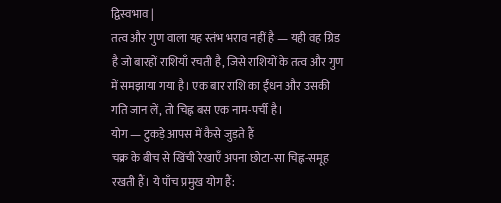द्विस्वभाव |
तत्व और गुण वाला यह स्तंभ भराव नहीं है — यही वह ग्रिड है जो बारहों राशियाँ रचती है, जिसे राशियों के तत्व और गुण में समझाया गया है। एक बार राशि का ईंधन और उसकी गति जान लें, तो चिह्न बस एक नाम-पर्ची है।
योग — टुकड़े आपस में कैसे जुड़ते हैं
चक्र के बीच से खिंची रेखाएँ अपना छोटा-सा चिह्न-समूह रखती हैं। ये पाँच प्रमुख योग हैं: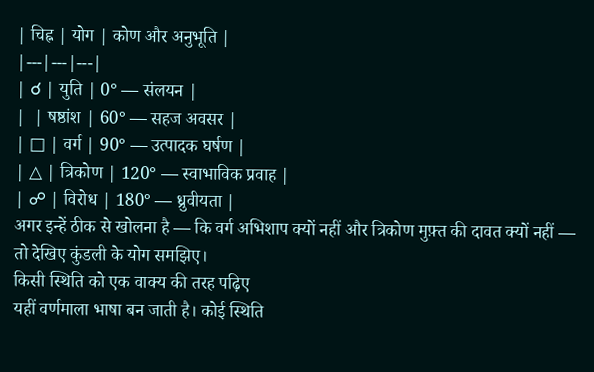| चिह्न | योग | कोण और अनुभूति |
|---|---|---|
| ☌ | युति | 0° — संलयन |
|  | षष्ठांश | 60° — सहज अवसर |
| □ | वर्ग | 90° — उत्पादक घर्षण |
| △ | त्रिकोण | 120° — स्वाभाविक प्रवाह |
| ☍ | विरोध | 180° — ध्रुवीयता |
अगर इन्हें ठीक से खोलना है — कि वर्ग अभिशाप क्यों नहीं और त्रिकोण मुफ़्त की दावत क्यों नहीं — तो देखिए कुंडली के योग समझिए।
किसी स्थिति को एक वाक्य की तरह पढ़िए
यहीं वर्णमाला भाषा बन जाती है। कोई स्थिति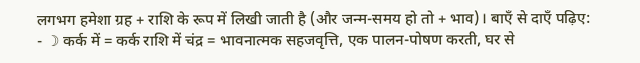लगभग हमेशा ग्रह + राशि के रूप में लिखी जाती है (और जन्म-समय हो तो + भाव)। बाएँ से दाएँ पढ़िए:
- ☽ कर्क में = कर्क राशि में चंद्र = भावनात्मक सहजवृत्ति, एक पालन-पोषण करती, घर से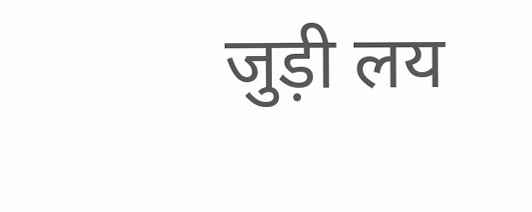जुड़ी लय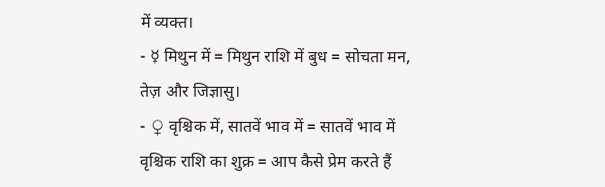में व्यक्त।
- ☿ मिथुन में = मिथुन राशि में बुध = सोचता मन, तेज़ और जिज्ञासु।
- ♀ वृश्चिक में, सातवें भाव में = सातवें भाव में वृश्चिक राशि का शुक्र = आप कैसे प्रेम करते हैं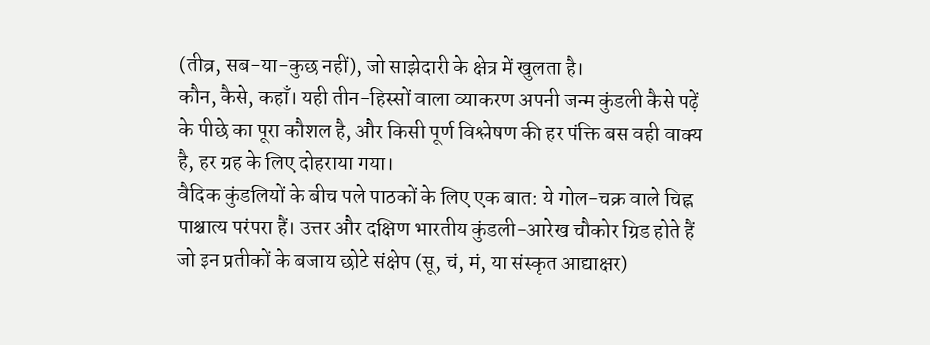(तीव्र, सब-या-कुछ नहीं), जो साझेदारी के क्षेत्र में खुलता है।
कौन, कैसे, कहाँ। यही तीन-हिस्सों वाला व्याकरण अपनी जन्म कुंडली कैसे पढ़ें के पीछे का पूरा कौशल है, और किसी पूर्ण विश्लेषण की हर पंक्ति बस वही वाक्य है, हर ग्रह के लिए दोहराया गया।
वैदिक कुंडलियों के बीच पले पाठकों के लिए एक बात: ये गोल-चक्र वाले चिह्न पाश्चात्य परंपरा हैं। उत्तर और दक्षिण भारतीय कुंडली-आरेख चौकोर ग्रिड होते हैं जो इन प्रतीकों के बजाय छोटे संक्षेप (सू, चं, मं, या संस्कृत आद्याक्षर)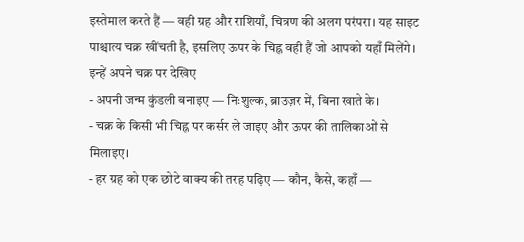इस्तेमाल करते हैं — वही ग्रह और राशियाँ, चित्रण की अलग परंपरा। यह साइट पाश्चात्य चक्र खींचती है, इसलिए ऊपर के चिह्न वही हैं जो आपको यहाँ मिलेंगे।
इन्हें अपने चक्र पर देखिए
- अपनी जन्म कुंडली बनाइए — निःशुल्क, ब्राउज़र में, बिना खाते के।
- चक्र के किसी भी चिह्न पर कर्सर ले जाइए और ऊपर की तालिकाओं से मिलाइए।
- हर ग्रह को एक छोटे वाक्य की तरह पढ़िए — कौन, कैसे, कहाँ —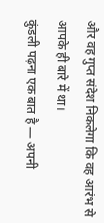और वह गुप्त संदेश निकलेगा कि वह आरंभ से आपके ही बारे में था।
कुंडली पढ़ना एक बात है — अपनी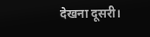देखना दूसरी।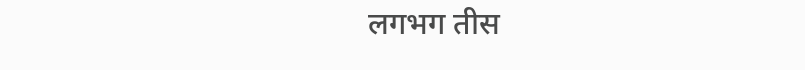लगभग तीस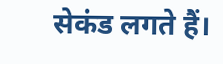सेकंड लगते हैं।